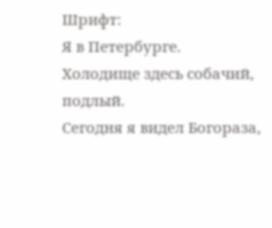Шрифт:
Я в Петербурге. Холодище здесь собачий, подлый.
Сегодня я видел Богораза,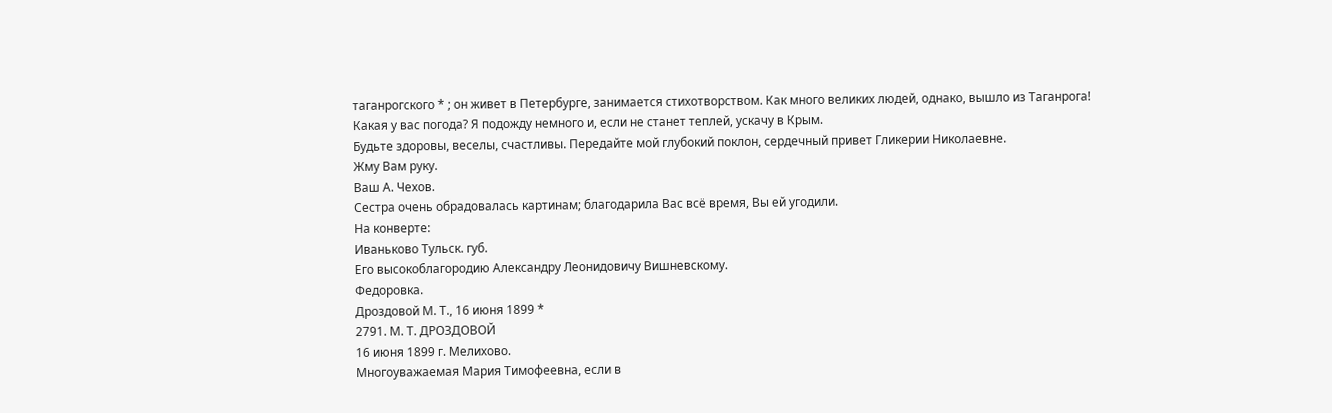таганрогского * ; он живет в Петербурге, занимается стихотворством. Как много великих людей, однако, вышло из Таганрога!
Какая у вас погода? Я подожду немного и, если не станет теплей, ускачу в Крым.
Будьте здоровы, веселы, счастливы. Передайте мой глубокий поклон, сердечный привет Гликерии Николаевне.
Жму Вам руку.
Ваш А. Чехов.
Сестра очень обрадовалась картинам; благодарила Вас всё время, Вы ей угодили.
На конверте:
Иваньково Тульск. губ.
Его высокоблагородию Александру Леонидовичу Вишневскому.
Федоровка.
Дроздовой М. Т., 16 июня 1899 *
2791. М. Т. ДРОЗДОВОЙ
16 июня 1899 г. Мелихово.
Многоуважаемая Мария Тимофеевна, если в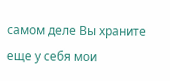самом деле Вы храните еще у себя мои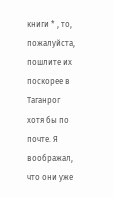книги * , то, пожалуйста, пошлите их поскорее в Таганрог хотя бы по почте. Я воображал, что они уже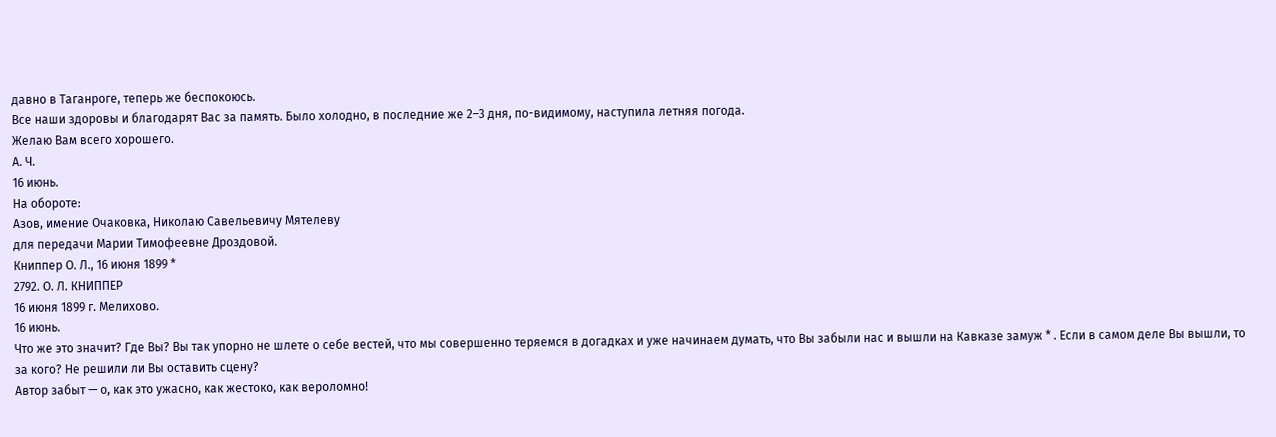давно в Таганроге, теперь же беспокоюсь.
Все наши здоровы и благодарят Вас за память. Было холодно, в последние же 2–3 дня, по-видимому, наступила летняя погода.
Желаю Вам всего хорошего.
А. Ч.
16 июнь.
На обороте:
Азов, имение Очаковка, Николаю Савельевичу Мятелеву
для передачи Марии Тимофеевне Дроздовой.
Книппер О. Л., 16 июня 1899 *
2792. О. Л. КНИППЕР
16 июня 1899 г. Мелихово.
16 июнь.
Что же это значит? Где Вы? Вы так упорно не шлете о себе вестей, что мы совершенно теряемся в догадках и уже начинаем думать, что Вы забыли нас и вышли на Кавказе замуж * . Если в самом деле Вы вышли, то за кого? Не решили ли Вы оставить сцену?
Автор забыт — о, как это ужасно, как жестоко, как вероломно!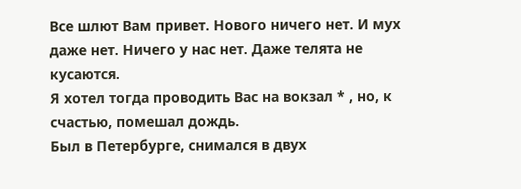Все шлют Вам привет. Нового ничего нет. И мух даже нет. Ничего у нас нет. Даже телята не кусаются.
Я хотел тогда проводить Вас на вокзал * , но, к счастью, помешал дождь.
Был в Петербурге, снимался в двух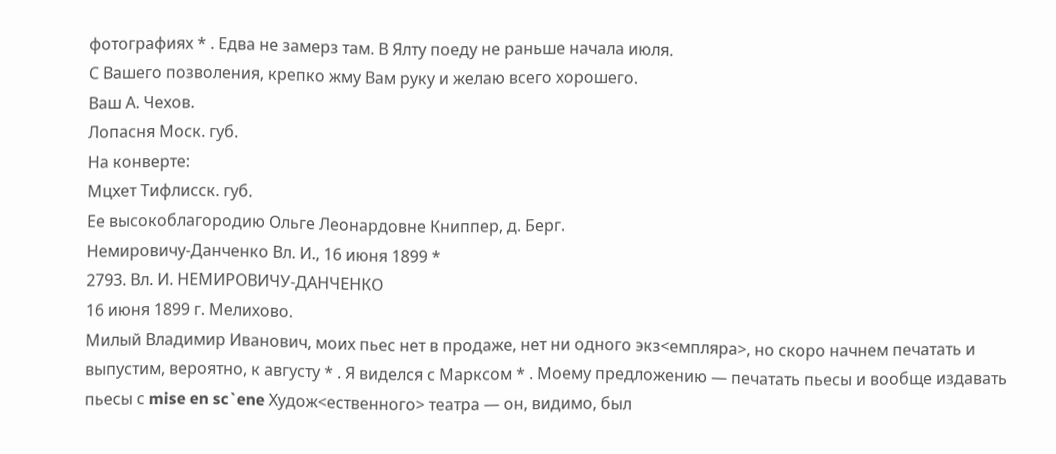фотографиях * . Едва не замерз там. В Ялту поеду не раньше начала июля.
С Вашего позволения, крепко жму Вам руку и желаю всего хорошего.
Ваш А. Чехов.
Лопасня Моск. губ.
На конверте:
Мцхет Тифлисск. губ.
Ее высокоблагородию Ольге Леонардовне Книппер, д. Берг.
Немировичу-Данченко Вл. И., 16 июня 1899 *
2793. Вл. И. НЕМИРОВИЧУ-ДАНЧЕНКО
16 июня 1899 г. Мелихово.
Милый Владимир Иванович, моих пьес нет в продаже, нет ни одного экз<емпляра>, но скоро начнем печатать и выпустим, вероятно, к августу * . Я виделся с Марксом * . Моему предложению — печатать пьесы и вообще издавать пьесы с mise en sc`ene Худож<ественного> театра — он, видимо, был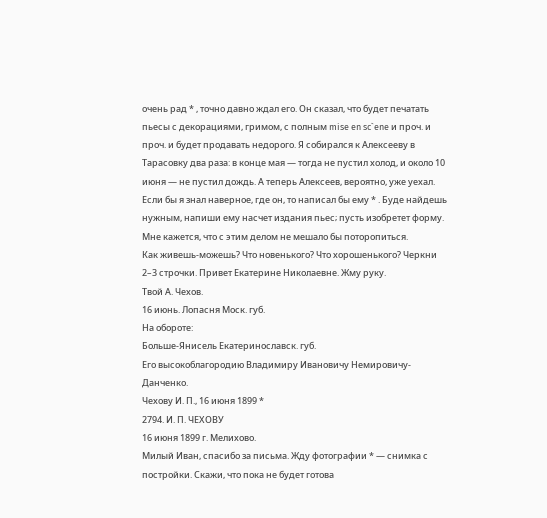очень рад * , точно давно ждал его. Он сказал, что будет печатать пьесы с декорациями, гримом, с полным mise en sc`ene и проч. и проч. и будет продавать недорого. Я собирался к Алексееву в Тарасовку два раза: в конце мая — тогда не пустил холод, и около 10 июня — не пустил дождь. А теперь Алексеев, вероятно, уже уехал. Если бы я знал наверное, где он, то написал бы ему * . Буде найдешь нужным, напиши ему насчет издания пьес; пусть изобретет форму. Мне кажется, что с этим делом не мешало бы поторопиться.
Как живешь-можешь? Что новенького? Что хорошенького? Черкни 2–3 строчки. Привет Екатерине Николаевне. Жму руку.
Твой А. Чехов.
16 июнь. Лопасня Моск. губ.
На обороте:
Больше-Янисель Екатеринославск. губ.
Его высокоблагородию Владимиру Ивановичу Немировичу-Данченко.
Чехову И. П., 16 июня 1899 *
2794. И. П. ЧЕХОВУ
16 июня 1899 г. Мелихово.
Милый Иван, спасибо за письма. Жду фотографии * — снимка с постройки. Скажи, что пока не будет готова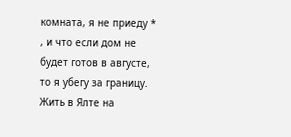комната, я не приеду * , и что если дом не будет готов в августе, то я убегу за границу. Жить в Ялте на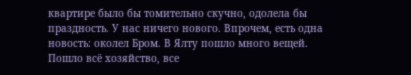квартире было бы томительно скучно, одолела бы праздность. У нас ничего нового. Впрочем, есть одна новость: околел Бром. В Ялту пошло много вещей. Пошло всё хозяйство, все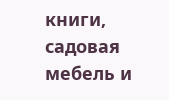книги, садовая мебель и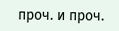проч. и проч.